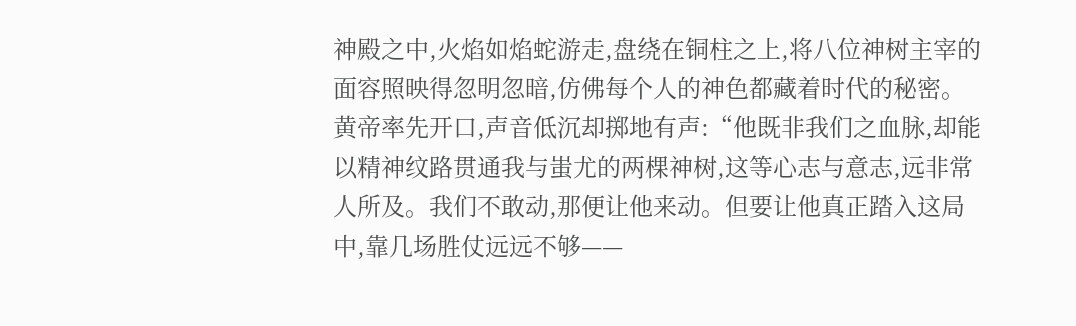神殿之中,火焰如焰蛇游走,盘绕在铜柱之上,将八位神树主宰的面容照映得忽明忽暗,仿佛每个人的神色都藏着时代的秘密。
黄帝率先开口,声音低沉却掷地有声:“他既非我们之血脉,却能以精神纹路贯通我与蚩尤的两棵神树,这等心志与意志,远非常人所及。我们不敢动,那便让他来动。但要让他真正踏入这局中,靠几场胜仗远远不够——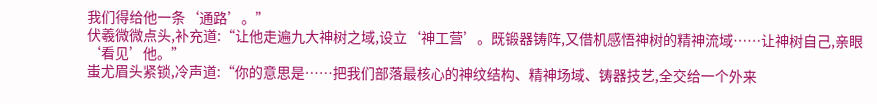我们得给他一条‘通路’。”
伏羲微微点头,补充道:“让他走遍九大神树之域,设立‘神工营’。既锻器铸阵,又借机感悟神树的精神流域……让神树自己,亲眼‘看见’他。”
蚩尤眉头紧锁,冷声道:“你的意思是……把我们部落最核心的神纹结构、精神场域、铸器技艺,全交给一个外来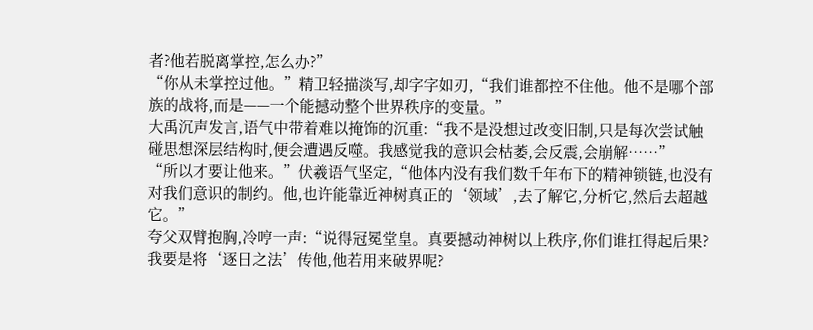者?他若脱离掌控,怎么办?”
“你从未掌控过他。”精卫轻描淡写,却字字如刃,“我们谁都控不住他。他不是哪个部族的战将,而是——一个能撼动整个世界秩序的变量。”
大禹沉声发言,语气中带着难以掩饰的沉重:“我不是没想过改变旧制,只是每次尝试触碰思想深层结构时,便会遭遇反噬。我感觉我的意识会枯萎,会反震,会崩解……”
“所以才要让他来。”伏羲语气坚定,“他体内没有我们数千年布下的精神锁链,也没有对我们意识的制约。他,也许能靠近神树真正的‘领域’,去了解它,分析它,然后去超越它。”
夸父双臂抱胸,冷哼一声:“说得冠冕堂皇。真要撼动神树以上秩序,你们谁扛得起后果?我要是将‘逐日之法’传他,他若用来破界呢?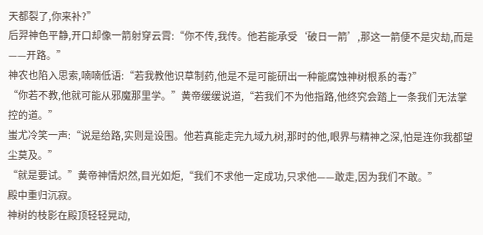天都裂了,你来补?”
后羿神色平静,开口却像一箭射穿云霄:“你不传,我传。他若能承受‘破日一箭’,那这一箭便不是灾劫,而是——开路。”
神农也陷入思索,喃喃低语:“若我教他识草制药,他是不是可能研出一种能腐蚀神树根系的毒?”
“你若不教,他就可能从邪魔那里学。”黄帝缓缓说道,“若我们不为他指路,他终究会踏上一条我们无法掌控的道。”
蚩尤冷笑一声:“说是给路,实则是设围。他若真能走完九域九树,那时的他,眼界与精神之深,怕是连你我都望尘莫及。”
“就是要试。”黄帝神情炽然,目光如炬,“我们不求他一定成功,只求他——敢走,因为我们不敢。”
殿中重归沉寂。
神树的枝影在殿顶轻轻晃动,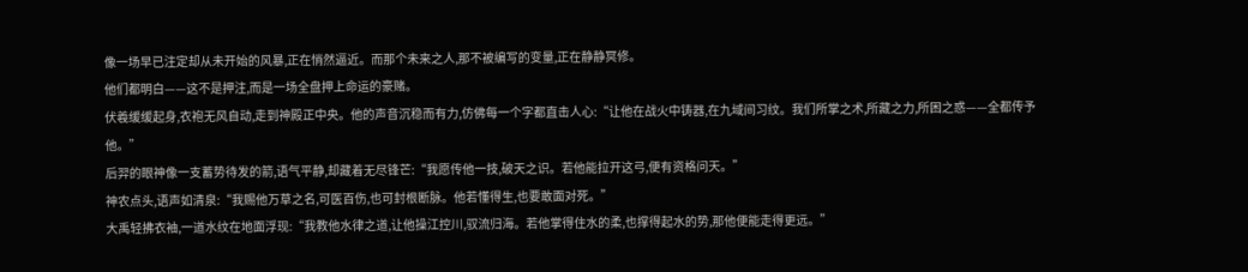像一场早已注定却从未开始的风暴,正在悄然逼近。而那个未来之人,那不被编写的变量,正在静静冥修。
他们都明白——这不是押注,而是一场全盘押上命运的豪赌。
伏羲缓缓起身,衣袍无风自动,走到神殿正中央。他的声音沉稳而有力,仿佛每一个字都直击人心:“让他在战火中铸器,在九域间习纹。我们所掌之术,所藏之力,所困之惑——全都传予他。”
后羿的眼神像一支蓄势待发的箭,语气平静,却藏着无尽锋芒:“我愿传他一技,破天之识。若他能拉开这弓,便有资格问天。”
神农点头,语声如清泉:“我赐他万草之名,可医百伤,也可封根断脉。他若懂得生,也要敢面对死。”
大禹轻拂衣袖,一道水纹在地面浮现:“我教他水律之道,让他操江控川,驭流归海。若他掌得住水的柔,也撑得起水的势,那他便能走得更远。”